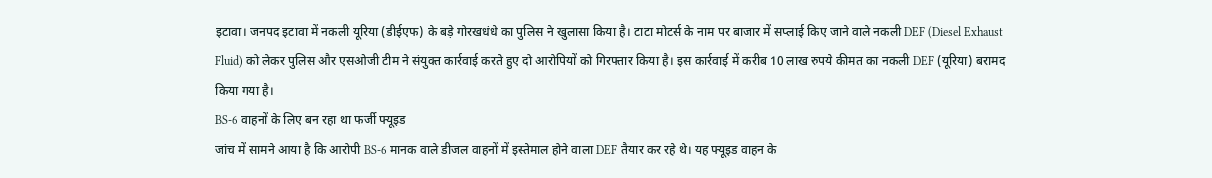इटावा। जनपद इटावा में नकली यूरिया (डीईएफ) के बड़े गोरखधंधे का पुलिस ने खुलासा किया है। टाटा मोटर्स के नाम पर बाजार में सप्लाई किए जाने वाले नकली DEF (Diesel Exhaust Fluid) को लेकर पुलिस और एसओजी टीम ने संयुक्त कार्रवाई करते हुए दो आरोपियों को गिरफ्तार किया है। इस कार्रवाई में करीब 10 लाख रुपये कीमत का नकली DEF (यूरिया) बरामद किया गया है।
BS-6 वाहनों के लिए बन रहा था फर्जी फ्यूइड
जांच में सामने आया है कि आरोपी BS-6 मानक वाले डीजल वाहनों में इस्तेमाल होने वाला DEF तैयार कर रहे थे। यह फ्यूइड वाहन के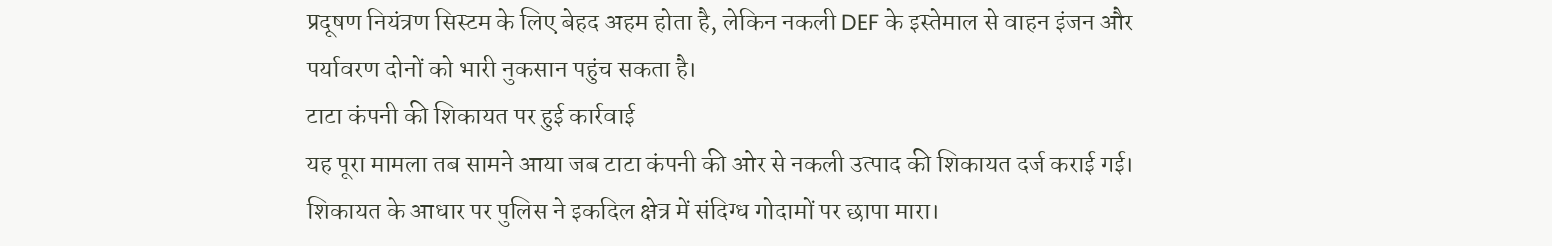प्रदूषण नियंत्रण सिस्टम के लिए बेहद अहम होता है, लेकिन नकली DEF के इस्तेमाल से वाहन इंजन और पर्यावरण दोनों को भारी नुकसान पहुंच सकता है।
टाटा कंपनी की शिकायत पर हुई कार्रवाई
यह पूरा मामला तब सामने आया जब टाटा कंपनी की ओर से नकली उत्पाद की शिकायत दर्ज कराई गई। शिकायत के आधार पर पुलिस ने इकदिल क्षेत्र में संदिग्ध गोदामों पर छापा मारा।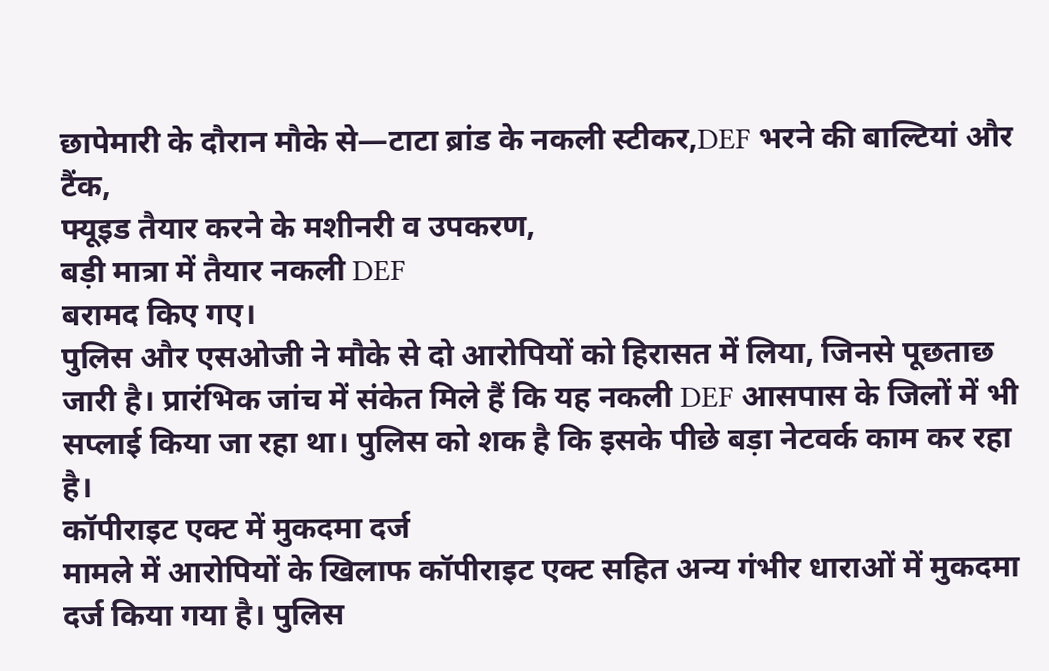छापेमारी के दौरान मौके से—टाटा ब्रांड के नकली स्टीकर,DEF भरने की बाल्टियां और टैंक,
फ्यूइड तैयार करने के मशीनरी व उपकरण,
बड़ी मात्रा में तैयार नकली DEF
बरामद किए गए।
पुलिस और एसओजी ने मौके से दो आरोपियों को हिरासत में लिया, जिनसे पूछताछ जारी है। प्रारंभिक जांच में संकेत मिले हैं कि यह नकली DEF आसपास के जिलों में भी सप्लाई किया जा रहा था। पुलिस को शक है कि इसके पीछे बड़ा नेटवर्क काम कर रहा है।
कॉपीराइट एक्ट में मुकदमा दर्ज
मामले में आरोपियों के खिलाफ कॉपीराइट एक्ट सहित अन्य गंभीर धाराओं में मुकदमा दर्ज किया गया है। पुलिस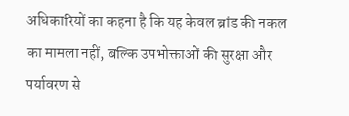अधिकारियों का कहना है कि यह केवल ब्रांड की नकल का मामला नहीं, बल्कि उपभोक्ताओं की सुरक्षा और पर्यावरण से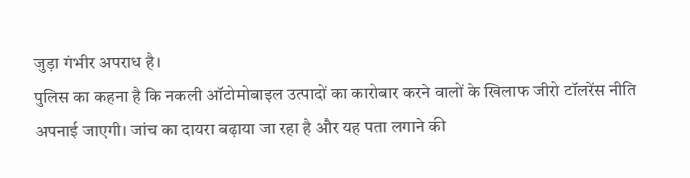जुड़ा गंभीर अपराध है।
पुलिस का कहना है कि नकली ऑटोमोबाइल उत्पादों का कारोबार करने वालों के खिलाफ जीरो टॉलरेंस नीति अपनाई जाएगी। जांच का दायरा बढ़ाया जा रहा है और यह पता लगाने की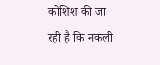कोशिश की जा रही है कि नकली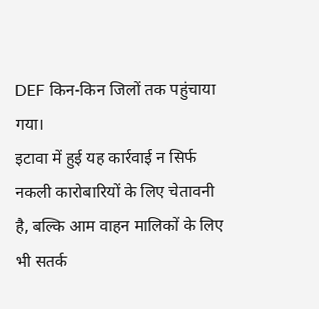DEF किन-किन जिलों तक पहुंचाया गया।
इटावा में हुई यह कार्रवाई न सिर्फ नकली कारोबारियों के लिए चेतावनी है, बल्कि आम वाहन मालिकों के लिए भी सतर्क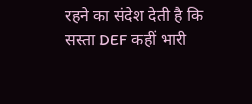रहने का संदेश देती है कि सस्ता DEF कहीं भारी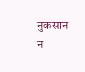नुकसान न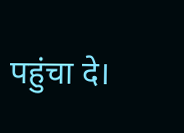पहुंचा दे।